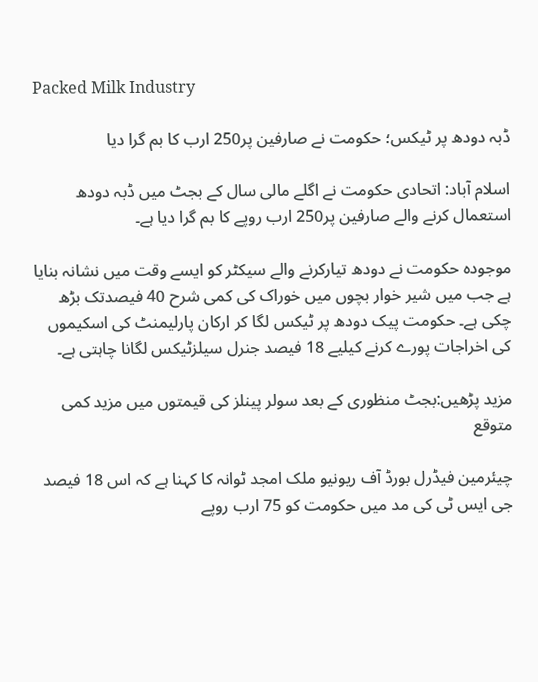Packed Milk Industry

ڈبہ دودھ پر ٹیکس؛ حکومت نے صارفین پر250 ارب کا بم گرا دیا

اسلام آباد: اتحادی حکومت نے اگلے مالی سال کے بجٹ میں ڈبہ دودھ استعمال کرنے والے صارفین پر250 ارب روپے کا بم گرا دیا ہے۔

موجودہ حکومت نے دودھ تیارکرنے والے سیکٹر کو ایسے وقت میں نشانہ بنایا ہے جب میں شیر خوار بچوں میں خوراک کی کمی شرح 40 فیصدتک بڑھ چکی ہے۔ حکومت پیک دودھ پر ٹیکس لگا کر ارکان پارلیمنٹ کی اسکیموں کی اخراجات پورے کرنے کیلیے 18 فیصد جنرل سیلزٹیکس لگانا چاہتی ہے۔

مزید پڑھیں:بجٹ منظوری کے بعد سولر پینلز کی قیمتوں میں مزید کمی متوقع

چیئرمین فیڈرل بورڈ آف ریونیو ملک امجد ٹوانہ کا کہنا ہے کہ اس 18 فیصد جی ایس ٹی کی مد میں حکومت کو 75 ارب روپے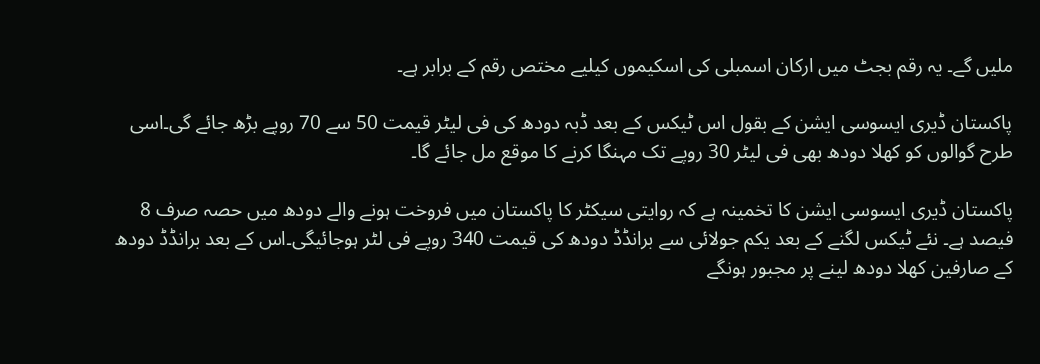ملیں گے۔ یہ رقم بجٹ میں ارکان اسمبلی کی اسکیموں کیلیے مختص رقم کے برابر ہے۔

پاکستان ڈیری ایسوسی ایشن کے بقول اس ٹیکس کے بعد ڈبہ دودھ کی فی لیٹر قیمت 50 سے 70 روپے بڑھ جائے گی۔اسی طرح گوالوں کو کھلا دودھ بھی فی لیٹر 30 روپے تک مہنگا کرنے کا موقع مل جائے گا۔

پاکستان ڈیری ایسوسی ایشن کا تخمینہ ہے کہ روایتی سیکٹر کا پاکستان میں فروخت ہونے والے دودھ میں حصہ صرف 8 فیصد ہے۔ نئے ٹیکس لگنے کے بعد یکم جولائی سے برانڈڈ دودھ کی قیمت 340 روپے فی لٹر ہوجائیگی۔اس کے بعد برانڈڈ دودھ کے صارفین کھلا دودھ لینے پر مجبور ہونگے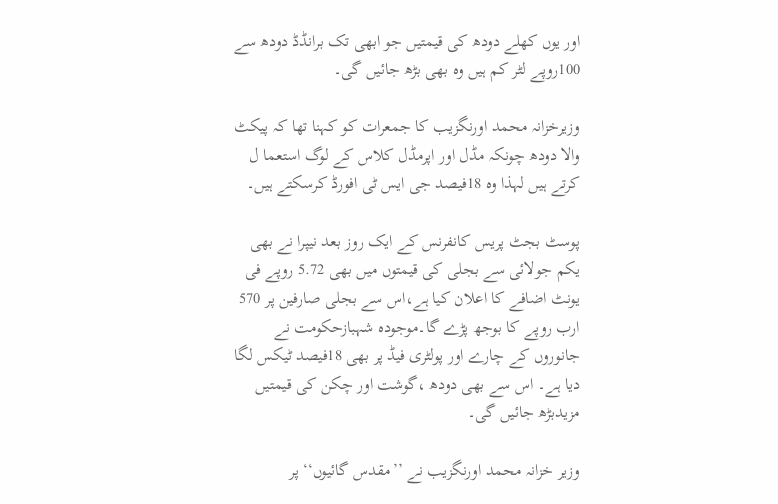اور یوں کھلے دودھ کی قیمتیں جو ابھی تک برانڈڈ دودھ سے 100روپے لٹر کم ہیں وہ بھی بڑھ جائیں گی۔

وزیرخزانہ محمد اورنگزیب کا جمعرات کو کہنا تھا کہ پیکٹ والا دودھ چونکہ مڈل اور اپرمڈل کلاس کے لوگ استعما ل کرتے ہیں لہذا وہ 18فیصد جی ایس ٹی افورڈ کرسکتے ہیں۔

پوسٹ بجٹ پریس کانفرنس کے ایک روز بعد نیپرا نے بھی یکم جولائی سے بجلی کی قیمتوں میں بھی 5.72 روپے فی یونٹ اضافے کا اعلان کیا ہے،اس سے بجلی صارفین پر 570 ارب روپے کا بوجھ پڑے گا۔موجودہ شہبازحکومت نے جانوروں کے چارے اور پولٹری فیڈ پر بھی 18فیصد ٹیکس لگا دیا ہے۔ اس سے بھی دودھ ،گوشت اور چکن کی قیمتیں مزیدبڑھ جائیں گی۔

وزیر خزانہ محمد اورنگزیب نے ’’مقدس گائیوں‘‘ پر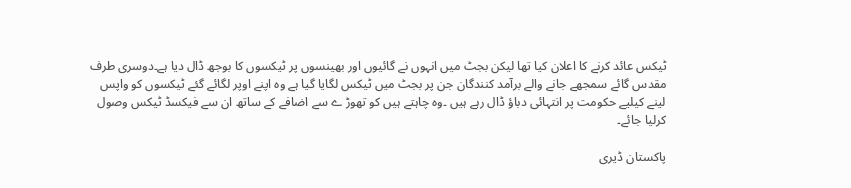ٹیکس عائد کرنے کا اعلان کیا تھا لیکن بجٹ میں انہوں نے گائیوں اور بھینسوں پر ٹیکسوں کا بوجھ ڈال دیا ہے۔دوسری طرف مقدس گائے سمجھے جانے والے برآمد کنندگان جن پر بجٹ میں ٹیکس لگایا گیا ہے وہ اپنے اوپر لگائے گئے ٹیکسوں کو واپس لینے کیلیے حکومت پر انتہائی دباؤ ڈال رہے ہیں ۔وہ چاہتے ہیں کو تھوڑ ے سے اضافے کے ساتھ ان سے فیکسڈ ٹیکس وصول کرلیا جائے۔

پاکستان ڈیری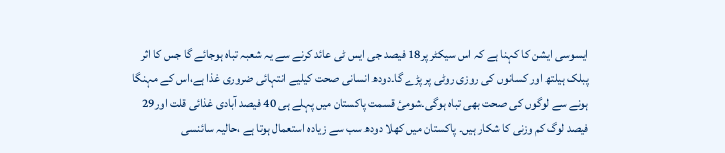ایسوسی ایشن کا کہنا ہے کہ اس سیکٹر پر18 فیصد جی ایس ٹی عائد کرنے سے یہ شعبہ تباہ ہوجائے گا جس کا اثر پبلک ہیلتھ اور کسانوں کی روزی روٹی پر پڑے گا۔دودھ انسانی صحت کیلیے انتہائی ضروری غذا ہے،اس کے مہنگا ہونے سے لوگوں کی صحت بھی تباہ ہوگی۔شومیٔ قسمت پاکستان میں پہلے ہی 40 فیصد آبادی غذائی قلت اور29 فیصد لوگ کم وزنی کا شکار ہیں۔ پاکستان میں کھلا دودھ سب سے زیادہ استعمال ہوتا ہے ،حالیہ سائنسی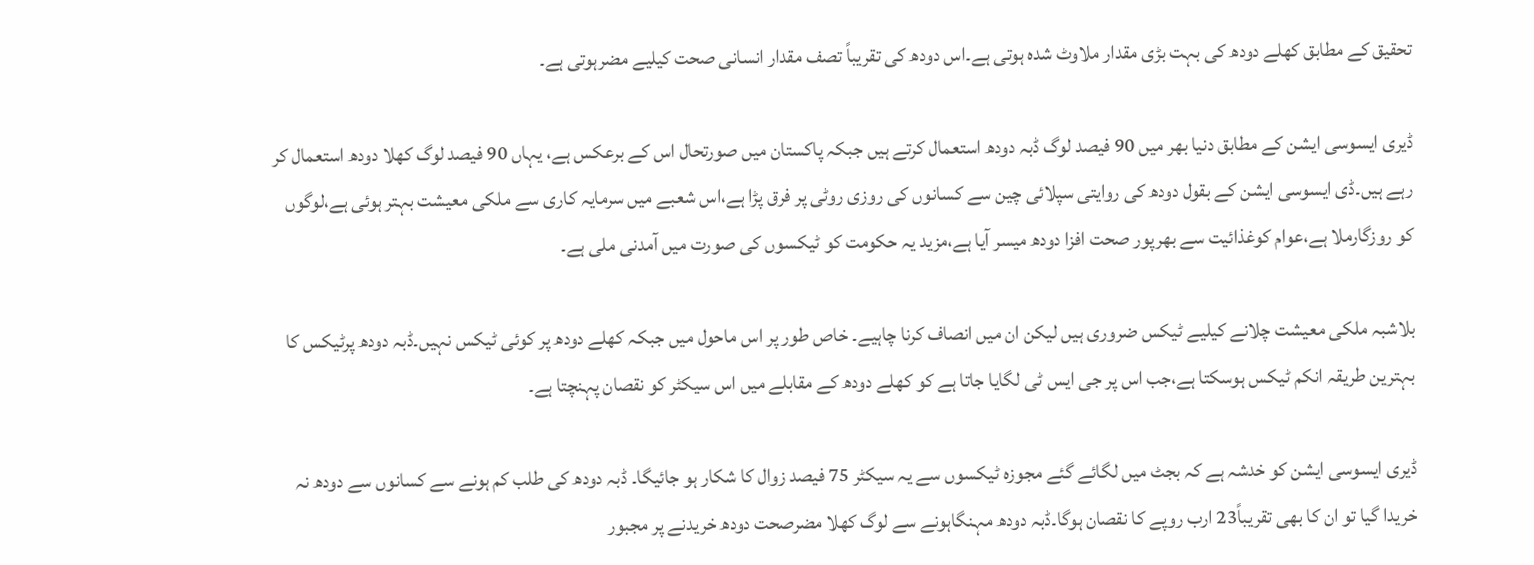تحقیق کے مطابق کھلے دودھ کی بہت بڑی مقدار ملاوٹ شدہ ہوتی ہے۔اس دودھ کی تقریباً تصف مقدار انسانی صحت کیلیے مضرہوتی ہے۔

ڈیری ایسوسی ایشن کے مطابق دنیا بھر میں 90 فیصد لوگ ڈبہ دودھ استعمال کرتے ہیں جبکہ پاکستان میں صورتحال اس کے برعکس ہے، یہاں 90 فیصد لوگ کھلا دودھ استعمال کر رہے ہیں۔ڈی ایسوسی ایشن کے بقول دودھ کی روایتی سپلائی چین سے کسانوں کی روزی روٹی پر فرق پڑا ہے،اس شعبے میں سرمایہ کاری سے ملکی معیشت بہتر ہوئی ہے،لوگوں کو روزگارملا ہے،عوام کوغذائیت سے بھرپور صحت افزا دودھ میسر آیا ہے،مزید یہ حکومت کو ٹیکسوں کی صورت میں آمدنی ملی ہے۔

بلاشبہ ملکی معیشت چلانے کیلیے ٹیکس ضروری ہیں لیکن ان میں انصاف کرنا چاہیے۔ خاص طور پر اس ماحول میں جبکہ کھلے دودھ پر کوئی ٹیکس نہیں۔ڈبہ دودھ پرٹیکس کا بہترین طریقہ انکم ٹیکس ہوسکتا ہے،جب اس پر جی ایس ٹی لگایا جاتا ہے کو کھلے دودھ کے مقابلے میں اس سیکٹر کو نقصان پہنچتا ہے۔

ڈیری ایسوسی ایشن کو خدشہ ہے کہ بجٹ میں لگائے گئے مجوزہ ٹیکسوں سے یہ سیکٹر 75 فیصد زوال کا شکار ہو جائیگا۔ ڈبہ دودھ کی طلب کم ہونے سے کسانوں سے دودھ نہ خریدا گیا تو ان کا بھی تقریباً23 ارب روپے کا نقصان ہوگا۔ڈبہ دودھ مہنگاہونے سے لوگ کھلا مضرصحت دودھ خریدنے پر مجبور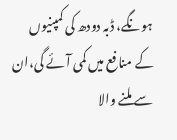ہونگے، ڈبہ دودھ کی کمپنیوں کے منافع میں کمی آئے گی،ان سے ملنے والا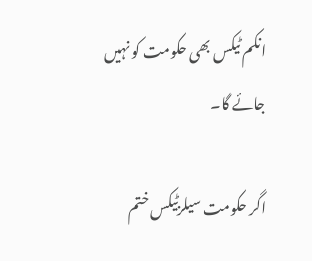انکم ٹیکس بھی حکومت کو نہیں جائے گا۔

اگر حکومت سیلزٹیکس ختم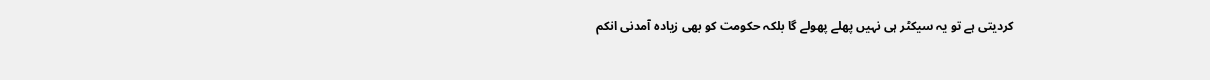کردیتی ہے تو یہ سیکٹر ہی نہیں پھلے پھولے گا بلکہ حکومت کو بھی زیادہ آمدنی انکم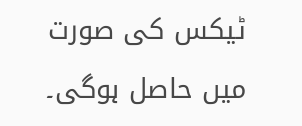ٹیکس کی صورت میں حاصل ہوگی۔